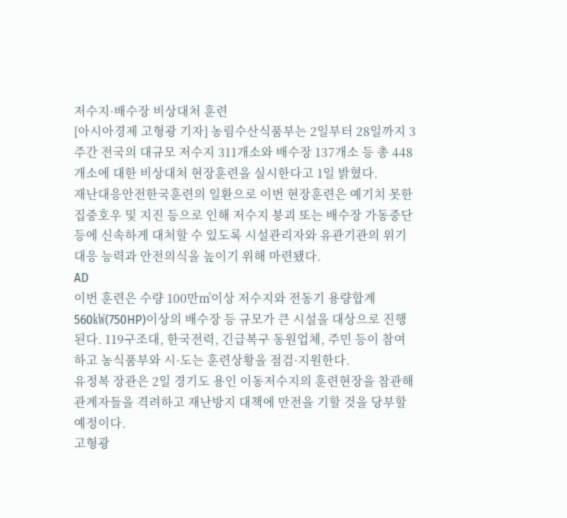저수지·배수장 비상대처 훈련
[아시아경제 고형광 기자] 농림수산식품부는 2일부터 28일까지 3주간 전국의 대규모 저수지 311개소와 배수장 137개소 등 총 448개소에 대한 비상대처 현장훈련을 실시한다고 1일 밝혔다.
재난대응안전한국훈련의 일환으로 이번 현장훈련은 예기치 못한 집중호우 및 지진 등으로 인해 저수지 붕괴 또는 배수장 가동중단 등에 신속하게 대처할 수 있도록 시설관리자와 유관기관의 위기대응 능력과 안전의식을 높이기 위해 마련됐다.
AD
이번 훈련은 수량 100만㎥이상 저수지와 전동기 용량합계 560㎾(750HP)이상의 배수장 등 규모가 큰 시설을 대상으로 진행된다. 119구조대, 한국전력, 긴급복구 동원업체, 주민 등이 참여하고 농식품부와 시·도는 훈련상황을 점검·지원한다.
유정복 장관은 2일 경기도 용인 이동저수지의 훈련현장을 참관해 관계자들을 격려하고 재난방지 대책에 만전을 기할 것을 당부할 예정이다.
고형광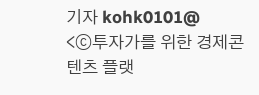기자 kohk0101@
<ⓒ투자가를 위한 경제콘텐츠 플랫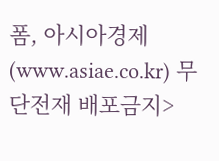폼, 아시아경제(www.asiae.co.kr) 무단전재 배포금지>